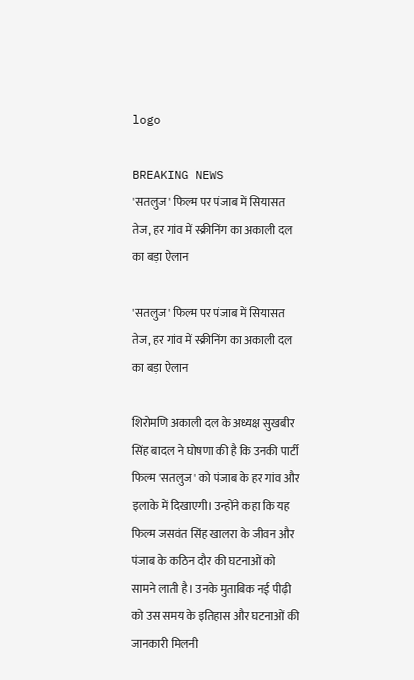logo

BREAKING NEWS
'सतलुज' फिल्म पर पंजाब में सियासत तेज, हर गांव में स्क्रीनिंग का अकाली दल का बड़ा ऐलान

'सतलुज' फिल्म पर पंजाब में सियासत तेज, हर गांव में स्क्रीनिंग का अकाली दल का बड़ा ऐलान

शिरोमणि अकाली दल के अध्यक्ष सुखबीर सिंह बादल ने घोषणा की है कि उनकी पार्टी फिल्म 'सतलुज' को पंजाब के हर गांव और इलाके में दिखाएगी। उन्होंने कहा कि यह फिल्म जसवंत सिंह खालरा के जीवन और पंजाब के कठिन दौर की घटनाओं को सामने लाती है। उनके मुताबिक नई पीढ़ी को उस समय के इतिहास और घटनाओं की जानकारी मिलनी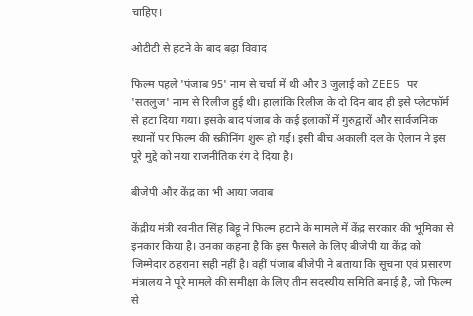चाहिए।

ओटीटी से हटने के बाद बढ़ा विवाद

फिल्म पहले 'पंजाब 95' नाम से चर्चा में थी और 3 जुलाई को ZEE5 पर 'सतलुज' नाम से रिलीज हुई थी। हालांकि रिलीज के दो दिन बाद ही इसे प्लेटफॉर्म से हटा दिया गया। इसके बाद पंजाब के कई इलाकों में गुरुद्वारों और सार्वजनिक स्थानों पर फिल्म की स्क्रीनिंग शुरू हो गई। इसी बीच अकाली दल के ऐलान ने इस पूरे मुद्दे को नया राजनीतिक रंग दे दिया है।

बीजेपी और केंद्र का भी आया जवाब

केंद्रीय मंत्री रवनीत सिंह बिट्टू ने फिल्म हटाने के मामले में केंद्र सरकार की भूमिका से इनकार किया है। उनका कहना है कि इस फैसले के लिए बीजेपी या केंद्र को जिम्मेदार ठहराना सही नहीं है। वहीं पंजाब बीजेपी ने बताया कि सूचना एवं प्रसारण मंत्रालय ने पूरे मामले की समीक्षा के लिए तीन सदस्यीय समिति बनाई है, जो फिल्म से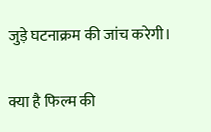जुड़े घटनाक्रम की जांच करेगी।

क्या है फिल्म की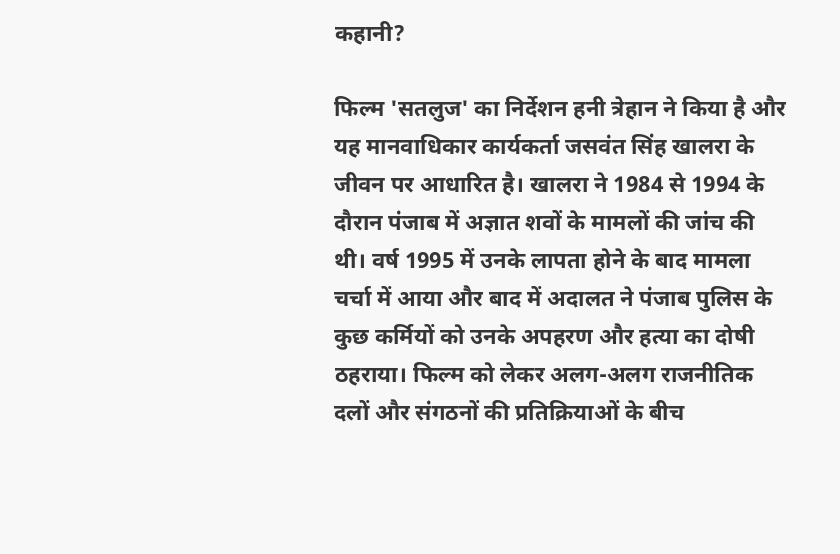कहानी?

फिल्म 'सतलुज' का निर्देशन हनी त्रेहान ने किया है और यह मानवाधिकार कार्यकर्ता जसवंत सिंह खालरा के जीवन पर आधारित है। खालरा ने 1984 से 1994 के दौरान पंजाब में अज्ञात शवों के मामलों की जांच की थी। वर्ष 1995 में उनके लापता होने के बाद मामला चर्चा में आया और बाद में अदालत ने पंजाब पुलिस के कुछ कर्मियों को उनके अपहरण और हत्या का दोषी ठहराया। फिल्म को लेकर अलग-अलग राजनीतिक दलों और संगठनों की प्रतिक्रियाओं के बीच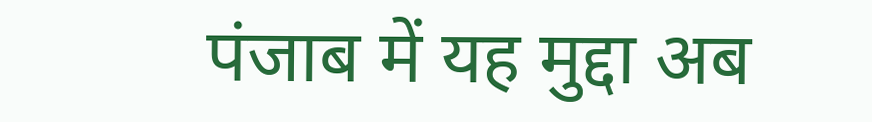पंजाब में यह मुद्दा अब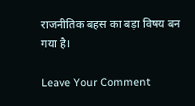राजनीतिक बहस का बड़ा विषय बन गया है।

Leave Your Comment